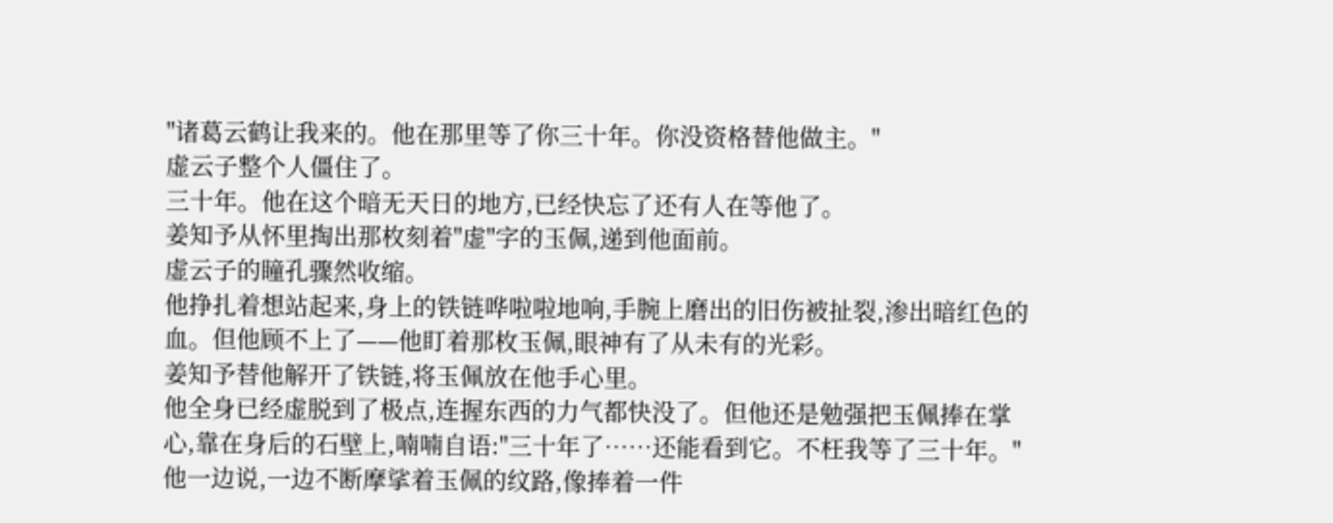"诸葛云鹤让我来的。他在那里等了你三十年。你没资格替他做主。"
虚云子整个人僵住了。
三十年。他在这个暗无天日的地方,已经快忘了还有人在等他了。
姜知予从怀里掏出那枚刻着"虚"字的玉佩,递到他面前。
虚云子的瞳孔骤然收缩。
他挣扎着想站起来,身上的铁链哗啦啦地响,手腕上磨出的旧伤被扯裂,渗出暗红色的血。但他顾不上了——他盯着那枚玉佩,眼神有了从未有的光彩。
姜知予替他解开了铁链,将玉佩放在他手心里。
他全身已经虚脱到了极点,连握东西的力气都快没了。但他还是勉强把玉佩捧在掌心,靠在身后的石壁上,喃喃自语:"三十年了……还能看到它。不枉我等了三十年。"
他一边说,一边不断摩挲着玉佩的纹路,像捧着一件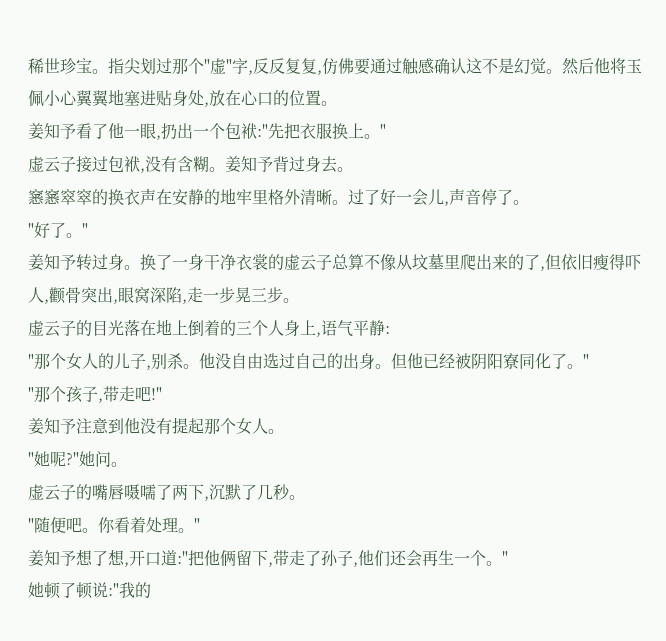稀世珍宝。指尖划过那个"虚"字,反反复复,仿佛要通过触感确认这不是幻觉。然后他将玉佩小心翼翼地塞进贴身处,放在心口的位置。
姜知予看了他一眼,扔出一个包袱:"先把衣服换上。"
虚云子接过包袱,没有含糊。姜知予背过身去。
窸窸窣窣的换衣声在安静的地牢里格外清晰。过了好一会儿,声音停了。
"好了。"
姜知予转过身。换了一身干净衣裳的虚云子总算不像从坟墓里爬出来的了,但依旧瘦得吓人,颧骨突出,眼窝深陷,走一步晃三步。
虚云子的目光落在地上倒着的三个人身上,语气平静:
"那个女人的儿子,别杀。他没自由选过自己的出身。但他已经被阴阳寮同化了。"
"那个孩子,带走吧!"
姜知予注意到他没有提起那个女人。
"她呢?"她问。
虚云子的嘴唇嗫嚅了两下,沉默了几秒。
"随便吧。你看着处理。"
姜知予想了想,开口道:"把他俩留下,带走了孙子,他们还会再生一个。"
她顿了顿说:"我的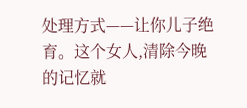处理方式——让你儿子绝育。这个女人,清除今晚的记忆就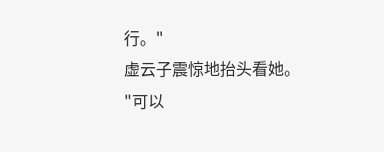行。"
虚云子震惊地抬头看她。
"可以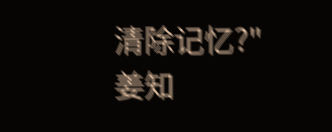清除记忆?"
姜知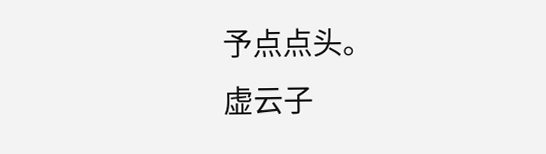予点点头。
虚云子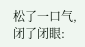松了一口气,闭了闭眼: